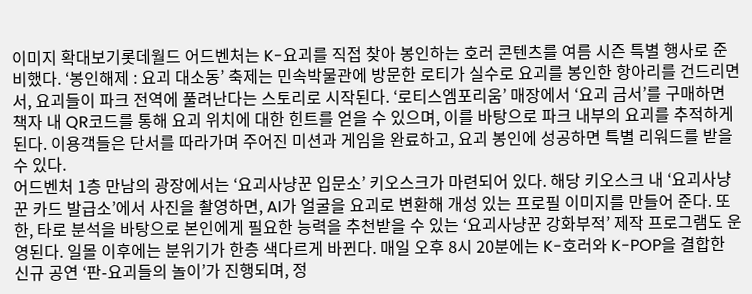이미지 확대보기롯데월드 어드벤처는 K-요괴를 직접 찾아 봉인하는 호러 콘텐츠를 여름 시즌 특별 행사로 준비했다. ‘봉인해제 : 요괴 대소동’ 축제는 민속박물관에 방문한 로티가 실수로 요괴를 봉인한 항아리를 건드리면서, 요괴들이 파크 전역에 풀려난다는 스토리로 시작된다. ‘로티스엠포리움’ 매장에서 ‘요괴 금서’를 구매하면 책자 내 QR코드를 통해 요괴 위치에 대한 힌트를 얻을 수 있으며, 이를 바탕으로 파크 내부의 요괴를 추적하게 된다. 이용객들은 단서를 따라가며 주어진 미션과 게임을 완료하고, 요괴 봉인에 성공하면 특별 리워드를 받을 수 있다.
어드벤처 1층 만남의 광장에서는 ‘요괴사냥꾼 입문소’ 키오스크가 마련되어 있다. 해당 키오스크 내 ‘요괴사냥꾼 카드 발급소’에서 사진을 촬영하면, AI가 얼굴을 요괴로 변환해 개성 있는 프로필 이미지를 만들어 준다. 또한, 타로 분석을 바탕으로 본인에게 필요한 능력을 추천받을 수 있는 ‘요괴사냥꾼 강화부적’ 제작 프로그램도 운영된다. 일몰 이후에는 분위기가 한층 색다르게 바뀐다. 매일 오후 8시 20분에는 K-호러와 K-POP을 결합한 신규 공연 ‘판-요괴들의 놀이’가 진행되며, 정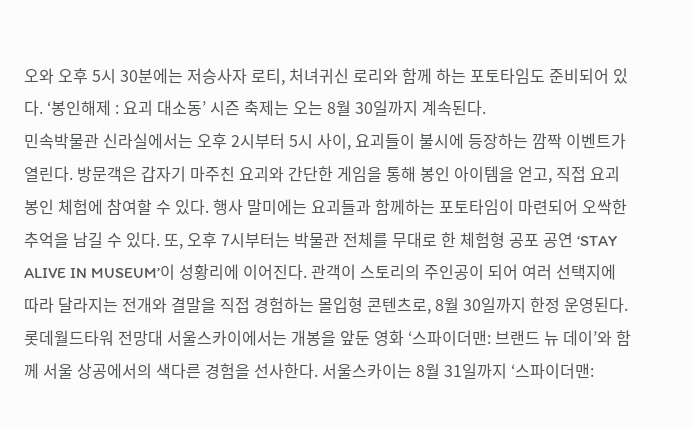오와 오후 5시 30분에는 저승사자 로티, 처녀귀신 로리와 함께 하는 포토타임도 준비되어 있다. ‘봉인해제 : 요괴 대소동’ 시즌 축제는 오는 8월 30일까지 계속된다.
민속박물관 신라실에서는 오후 2시부터 5시 사이, 요괴들이 불시에 등장하는 깜짝 이벤트가 열린다. 방문객은 갑자기 마주친 요괴와 간단한 게임을 통해 봉인 아이템을 얻고, 직접 요괴 봉인 체험에 참여할 수 있다. 행사 말미에는 요괴들과 함께하는 포토타임이 마련되어 오싹한 추억을 남길 수 있다. 또, 오후 7시부터는 박물관 전체를 무대로 한 체험형 공포 공연 ‘STAY ALIVE IN MUSEUM’이 성황리에 이어진다. 관객이 스토리의 주인공이 되어 여러 선택지에 따라 달라지는 전개와 결말을 직접 경험하는 몰입형 콘텐츠로, 8월 30일까지 한정 운영된다.
롯데월드타워 전망대 서울스카이에서는 개봉을 앞둔 영화 ‘스파이더맨: 브랜드 뉴 데이’와 함께 서울 상공에서의 색다른 경험을 선사한다. 서울스카이는 8월 31일까지 ‘스파이더맨: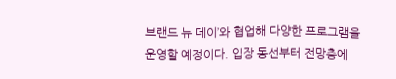브랜드 뉴 데이’와 협업해 다양한 프로그램을 운영할 예정이다. 입장 동선부터 전망층에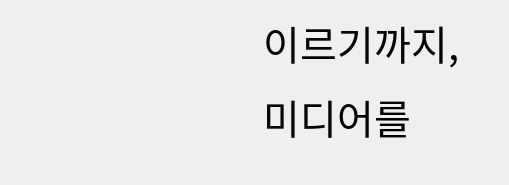이르기까지, 미디어를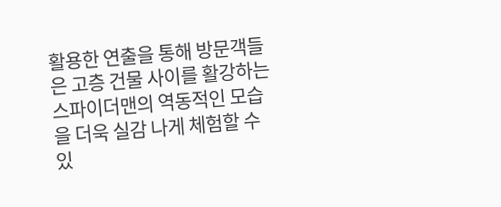활용한 연출을 통해 방문객들은 고층 건물 사이를 활강하는 스파이더맨의 역동적인 모습을 더욱 실감 나게 체험할 수 있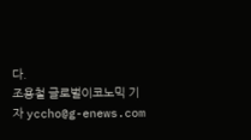다.
조용철 글로벌이코노믹 기자 yccho@g-enews.com